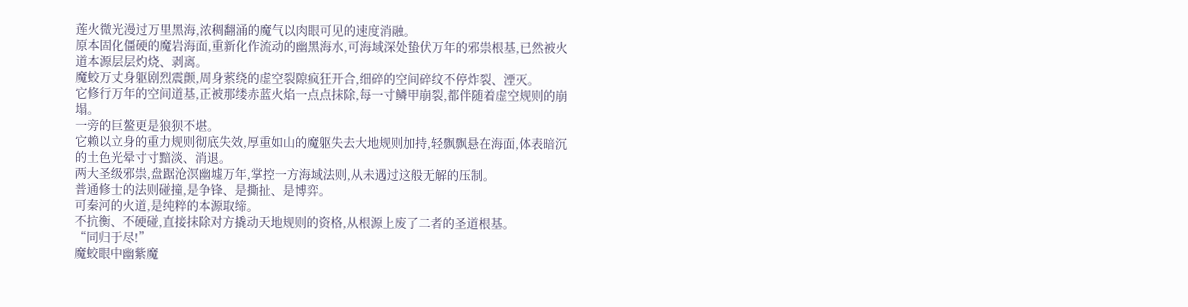莲火微光漫过万里黑海,浓稠翻涌的魔气以肉眼可见的速度消融。
原本固化僵硬的魔岩海面,重新化作流动的幽黑海水,可海域深处蛰伏万年的邪祟根基,已然被火道本源层层灼烧、剥离。
魔蛟万丈身躯剧烈震颤,周身萦绕的虚空裂隙疯狂开合,细碎的空间碎纹不停炸裂、湮灭。
它修行万年的空间道基,正被那缕赤蓝火焰一点点抹除,每一寸鳞甲崩裂,都伴随着虚空规则的崩塌。
一旁的巨鳌更是狼狈不堪。
它赖以立身的重力规则彻底失效,厚重如山的魔躯失去大地规则加持,轻飘飘悬在海面,体表暗沉的土色光晕寸寸黯淡、消退。
两大圣级邪祟,盘踞沧溟幽墟万年,掌控一方海域法则,从未遇过这般无解的压制。
普通修士的法则碰撞,是争锋、是撕扯、是博弈。
可秦河的火道,是纯粹的本源取缔。
不抗衡、不硬碰,直接抹除对方撬动天地规则的资格,从根源上废了二者的圣道根基。
“同归于尽!”
魔蛟眼中幽紫魔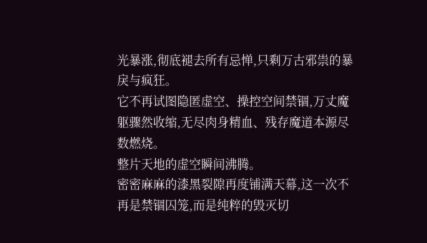光暴涨,彻底褪去所有忌惮,只剩万古邪祟的暴戾与疯狂。
它不再试图隐匿虚空、操控空间禁锢,万丈魔躯骤然收缩,无尽肉身精血、残存魔道本源尽数燃烧。
整片天地的虚空瞬间沸腾。
密密麻麻的漆黑裂隙再度铺满天幕,这一次不再是禁锢囚笼,而是纯粹的毁灭切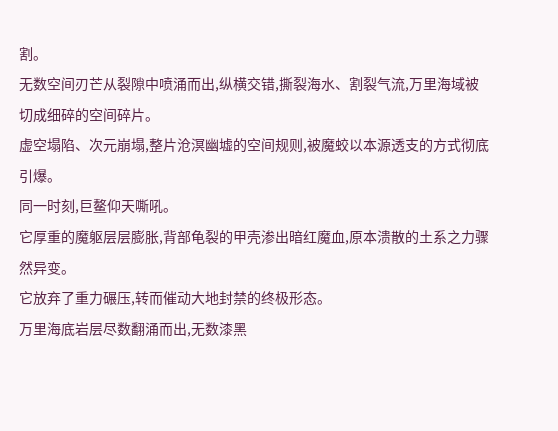割。
无数空间刃芒从裂隙中喷涌而出,纵横交错,撕裂海水、割裂气流,万里海域被切成细碎的空间碎片。
虚空塌陷、次元崩塌,整片沧溟幽墟的空间规则,被魔蛟以本源透支的方式彻底引爆。
同一时刻,巨鳌仰天嘶吼。
它厚重的魔躯层层膨胀,背部龟裂的甲壳渗出暗红魔血,原本溃散的土系之力骤然异变。
它放弃了重力碾压,转而催动大地封禁的终极形态。
万里海底岩层尽数翻涌而出,无数漆黑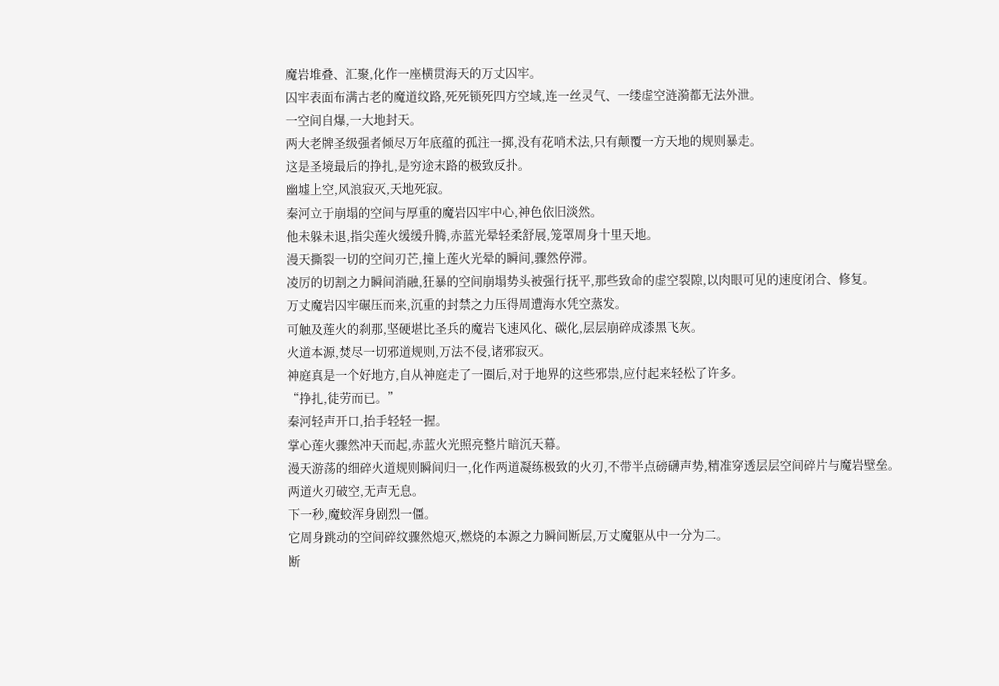魔岩堆叠、汇聚,化作一座横贯海天的万丈囚牢。
囚牢表面布满古老的魔道纹路,死死锁死四方空域,连一丝灵气、一缕虚空涟漪都无法外泄。
一空间自爆,一大地封天。
两大老牌圣级强者倾尽万年底蕴的孤注一掷,没有花哨术法,只有颠覆一方天地的规则暴走。
这是圣境最后的挣扎,是穷途末路的极致反扑。
幽墟上空,风浪寂灭,天地死寂。
秦河立于崩塌的空间与厚重的魔岩囚牢中心,神色依旧淡然。
他未躲未退,指尖莲火缓缓升腾,赤蓝光晕轻柔舒展,笼罩周身十里天地。
漫天撕裂一切的空间刃芒,撞上莲火光晕的瞬间,骤然停滞。
凌厉的切割之力瞬间消融,狂暴的空间崩塌势头被强行抚平,那些致命的虚空裂隙,以肉眼可见的速度闭合、修复。
万丈魔岩囚牢碾压而来,沉重的封禁之力压得周遭海水凭空蒸发。
可触及莲火的刹那,坚硬堪比圣兵的魔岩飞速风化、碳化,层层崩碎成漆黑飞灰。
火道本源,焚尽一切邪道规则,万法不侵,诸邪寂灭。
神庭真是一个好地方,自从神庭走了一圈后,对于地界的这些邪祟,应付起来轻松了许多。
“挣扎,徒劳而已。”
秦河轻声开口,抬手轻轻一握。
掌心莲火骤然冲天而起,赤蓝火光照亮整片暗沉天幕。
漫天游荡的细碎火道规则瞬间归一,化作两道凝练极致的火刃,不带半点磅礴声势,精准穿透层层空间碎片与魔岩壁垒。
两道火刃破空,无声无息。
下一秒,魔蛟浑身剧烈一僵。
它周身跳动的空间碎纹骤然熄灭,燃烧的本源之力瞬间断层,万丈魔躯从中一分为二。
断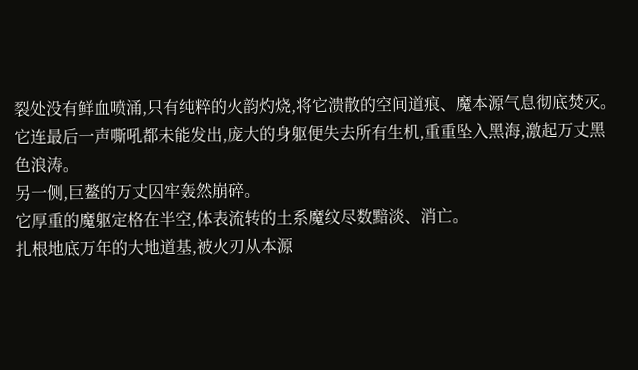裂处没有鲜血喷涌,只有纯粹的火韵灼烧,将它溃散的空间道痕、魔本源气息彻底焚灭。
它连最后一声嘶吼都未能发出,庞大的身躯便失去所有生机,重重坠入黑海,激起万丈黑色浪涛。
另一侧,巨鳌的万丈囚牢轰然崩碎。
它厚重的魔躯定格在半空,体表流转的土系魔纹尽数黯淡、消亡。
扎根地底万年的大地道基,被火刃从本源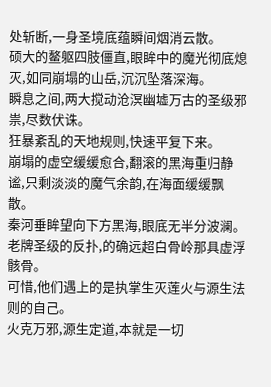处斩断,一身圣境底蕴瞬间烟消云散。
硕大的鳌躯四肢僵直,眼眸中的魔光彻底熄灭,如同崩塌的山岳,沉沉坠落深海。
瞬息之间,两大搅动沧溟幽墟万古的圣级邪祟,尽数伏诛。
狂暴紊乱的天地规则,快速平复下来。
崩塌的虚空缓缓愈合,翻滚的黑海重归静谧,只剩淡淡的魔气余韵,在海面缓缓飘散。
秦河垂眸望向下方黑海,眼底无半分波澜。
老牌圣级的反扑,的确远超白骨岭那具虚浮骸骨。
可惜,他们遇上的是执掌生灭莲火与源生法则的自己。
火克万邪,源生定道,本就是一切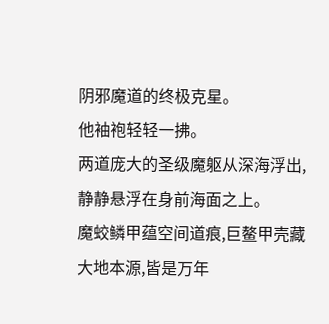阴邪魔道的终极克星。
他袖袍轻轻一拂。
两道庞大的圣级魔躯从深海浮出,静静悬浮在身前海面之上。
魔蛟鳞甲蕴空间道痕,巨鳌甲壳藏大地本源,皆是万年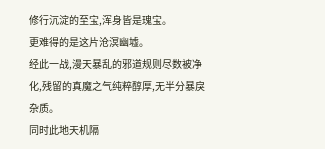修行沉淀的至宝,浑身皆是瑰宝。
更难得的是这片沧溟幽墟。
经此一战,漫天暴乱的邪道规则尽数被净化,残留的真魔之气纯粹醇厚,无半分暴戾杂质。
同时此地天机隔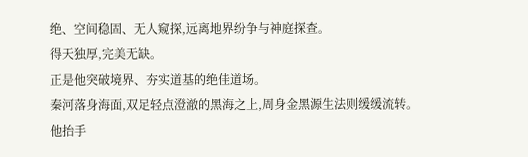绝、空间稳固、无人窥探,远离地界纷争与神庭探查。
得天独厚,完美无缺。
正是他突破境界、夯实道基的绝佳道场。
秦河落身海面,双足轻点澄澈的黑海之上,周身金黑源生法则缓缓流转。
他抬手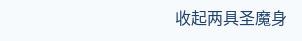收起两具圣魔身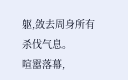躯,敛去周身所有杀伐气息。
喧嚣落幕,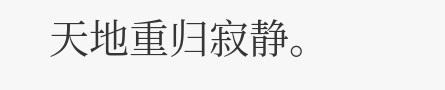天地重归寂静。